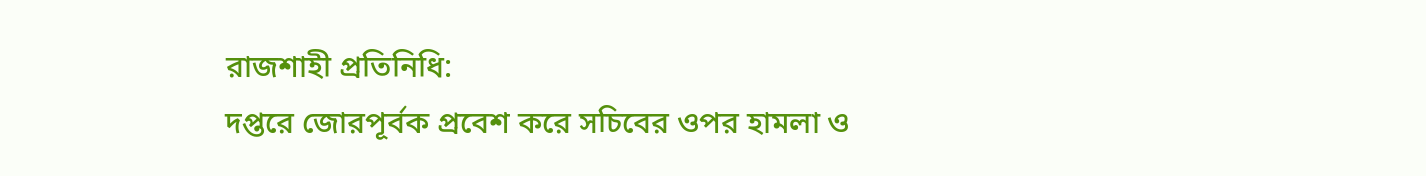রাজশাহী প্রতিনিধি:
দপ্তরে জোরপূর্বক প্রবেশ করে সচিবের ওপর হামলা ও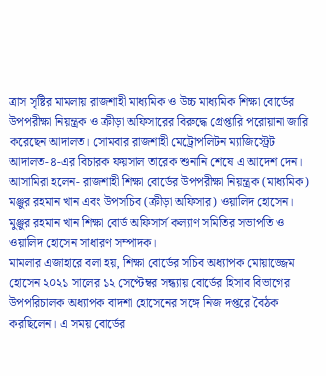ত্রাস সৃষ্টির মামলায় রাজশাহী মাধ্যমিক ও উচ্চ মাধ্যমিক শিক্ষা বোর্ডের উপপরীক্ষা নিয়ন্ত্রক ও ক্রীড়া অফিসারের বিরুদ্ধে গ্রেপ্তারি পরোয়ানা জারি করেছেন আদালত। সোমবার রাজশাহী মেট্রোপলিটন ম্যাজিস্ট্রেট আদালত-৪-এর বিচারক ফয়সাল তারেক শুনানি শেষে এ আদেশ দেন।
আসামিরা হলেন- রাজশাহী শিক্ষা বোর্ডের উপপরীক্ষা নিয়ন্ত্রক (মাধ্যমিক) মঞ্জুর রহমান খান এবং উপসচিব (ক্রীড়া অফিসার) ওয়ালিদ হোসেন। মুঞ্জুর রহমান খান শিক্ষা বোর্ড অফিসার্স কল্যাণ সমিতির সভাপতি ও ওয়ালিদ হোসেন সাধারণ সম্পাদক।
মামলার এজাহারে বলা হয়, শিক্ষা বোর্ডের সচিব অধ্যাপক মোয়াজ্জেম হোসেন ২০২১ সালের ১২ সেপ্টেম্বর সন্ধ্যায় বোর্ডের হিসাব বিভাগের উপপরিচালক অধ্যাপক বাদশা হোসেনের সঙ্গে নিজ দপ্তরে বৈঠক করছিলেন। এ সময় বোর্ডের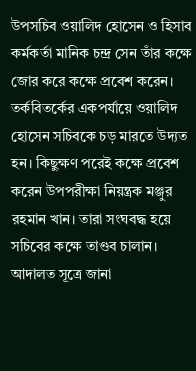উপসচিব ওয়ালিদ হোসেন ও হিসাব কর্মকর্তা মানিক চন্দ্র সেন তাঁর কক্ষে জোর করে কক্ষে প্রবেশ করেন। তর্কবিতর্কের একপর্যায়ে ওয়ালিদ হোসেন সচিবকে চড় মারতে উদ্যত হন। কিছুক্ষণ পরেই কক্ষে প্রবেশ করেন উপপরীক্ষা নিয়ন্ত্রক মঞ্জুর রহমান খান। তারা সংঘবদ্ধ হয়ে সচিবের কক্ষে তাণ্ডব চালান।
আদালত সূত্রে জানা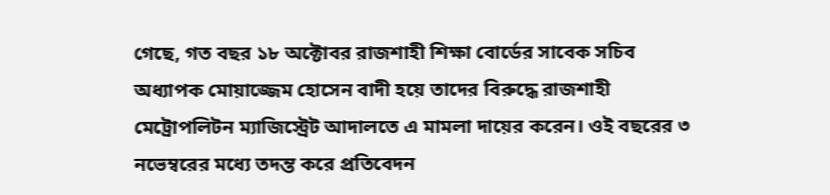গেছে, গত বছর ১৮ অক্টোবর রাজশাহী শিক্ষা বোর্ডের সাবেক সচিব অধ্যাপক মোয়াজ্জেম হোসেন বাদী হয়ে তাদের বিরুদ্ধে রাজশাহী মেট্রোপলিটন ম্যাজিস্ট্রেট আদালতে এ মামলা দায়ের করেন। ওই বছরের ৩ নভেম্বরের মধ্যে তদন্ত করে প্রতিবেদন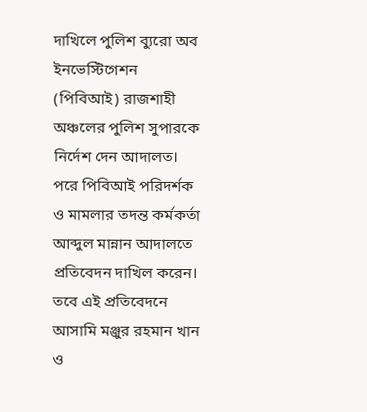দাখিলে পুলিশ ব্যুরো অব ইনভেস্টিগেশন (পিবিআই) রাজশাহী অঞ্চলের পুলিশ সুপারকে নির্দেশ দেন আদালত। পরে পিবিআই পরিদর্শক ও মামলার তদন্ত কর্মকর্তা আব্দুল মান্নান আদালতে প্রতিবেদন দাখিল করেন। তবে এই প্রতিবেদনে আসামি মঞ্জুর রহমান খান ও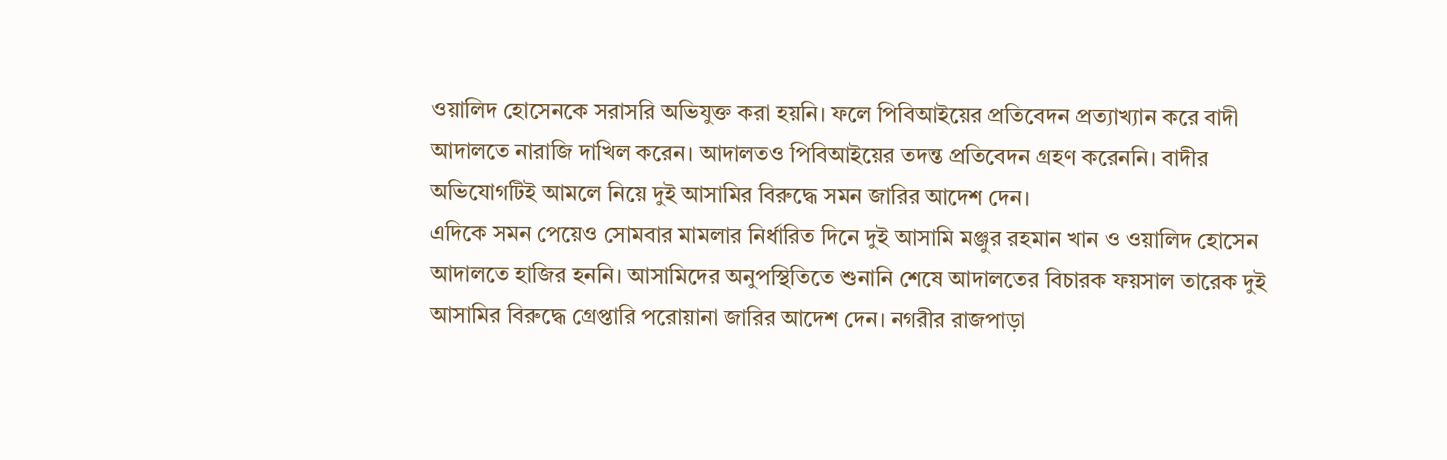ওয়ালিদ হোসেনকে সরাসরি অভিযুক্ত করা হয়নি। ফলে পিবিআইয়ের প্রতিবেদন প্রত্যাখ্যান করে বাদী আদালতে নারাজি দাখিল করেন। আদালতও পিবিআইয়ের তদন্ত প্রতিবেদন গ্রহণ করেননি। বাদীর অভিযোগটিই আমলে নিয়ে দুই আসামির বিরুদ্ধে সমন জারির আদেশ দেন।
এদিকে সমন পেয়েও সোমবার মামলার নির্ধারিত দিনে দুই আসামি মঞ্জুর রহমান খান ও ওয়ালিদ হোসেন আদালতে হাজির হননি। আসামিদের অনুপস্থিতিতে শুনানি শেষে আদালতের বিচারক ফয়সাল তারেক দুই আসামির বিরুদ্ধে গ্রেপ্তারি পরোয়ানা জারির আদেশ দেন। নগরীর রাজপাড়া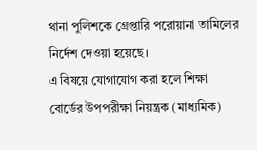থানা পুলিশকে গ্রেপ্তারি পরোয়ানা তামিলের নির্দেশ দেওয়া হয়েছে।
এ বিষয়ে যোগাযোগ করা হলে শিক্ষা বোর্ডের উপপরীক্ষা নিয়ন্ত্রক (মাধ্যমিক)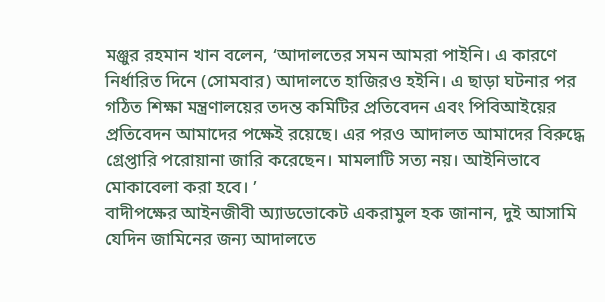মঞ্জুর রহমান খান বলেন, ‘আদালতের সমন আমরা পাইনি। এ কারণে নির্ধারিত দিনে (সোমবার) আদালতে হাজিরও হইনি। এ ছাড়া ঘটনার পর গঠিত শিক্ষা মন্ত্রণালয়ের তদন্ত কমিটির প্রতিবেদন এবং পিবিআইয়ের প্রতিবেদন আমাদের পক্ষেই রয়েছে। এর পরও আদালত আমাদের বিরুদ্ধে গ্রেপ্তারি পরোয়ানা জারি করেছেন। মামলাটি সত্য নয়। আইনিভাবে মোকাবেলা করা হবে। ’
বাদীপক্ষের আইনজীবী অ্যাডভোকেট একরামুল হক জানান, দুই আসামি যেদিন জামিনের জন্য আদালতে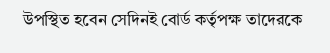উপস্থিত হবেন সেদিনই বোর্ড কর্তৃপক্ষ তাদেরকে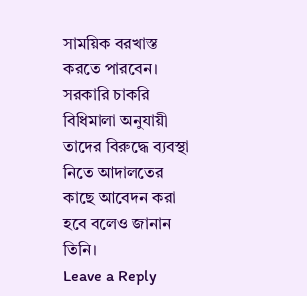সাময়িক বরখাস্ত করতে পারবেন। সরকারি চাকরি বিধিমালা অনুযায়ী তাদের বিরুদ্ধে ব্যবস্থা নিতে আদালতের কাছে আবেদন করা হবে বলেও জানান তিনি।
Leave a Reply